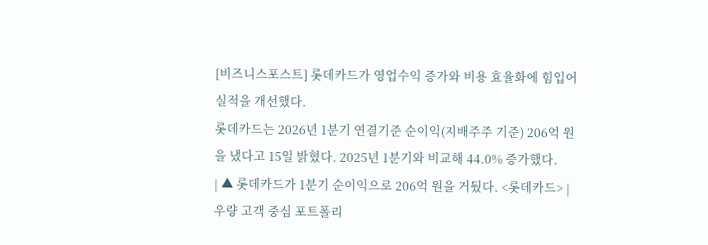[비즈니스포스트] 롯데카드가 영업수익 증가와 비용 효율화에 힘입어 실적을 개선했다.
롯데카드는 2026년 1분기 연결기준 순이익(지배주주 기준) 206억 원을 냈다고 15일 밝혔다. 2025년 1분기와 비교해 44.0% 증가했다.
| ▲ 롯데카드가 1분기 순이익으로 206억 원을 거뒀다. <롯데카드> |
우량 고객 중심 포트폴리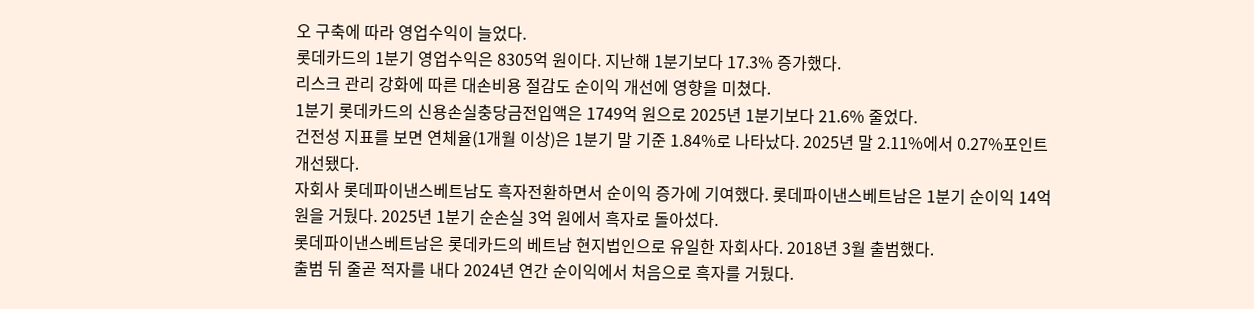오 구축에 따라 영업수익이 늘었다.
롯데카드의 1분기 영업수익은 8305억 원이다. 지난해 1분기보다 17.3% 증가했다.
리스크 관리 강화에 따른 대손비용 절감도 순이익 개선에 영향을 미쳤다.
1분기 롯데카드의 신용손실충당금전입액은 1749억 원으로 2025년 1분기보다 21.6% 줄었다.
건전성 지표를 보면 연체율(1개월 이상)은 1분기 말 기준 1.84%로 나타났다. 2025년 말 2.11%에서 0.27%포인트 개선됐다.
자회사 롯데파이낸스베트남도 흑자전환하면서 순이익 증가에 기여했다. 롯데파이낸스베트남은 1분기 순이익 14억 원을 거뒀다. 2025년 1분기 순손실 3억 원에서 흑자로 돌아섰다.
롯데파이낸스베트남은 롯데카드의 베트남 현지법인으로 유일한 자회사다. 2018년 3월 출범했다.
출범 뒤 줄곧 적자를 내다 2024년 연간 순이익에서 처음으로 흑자를 거뒀다.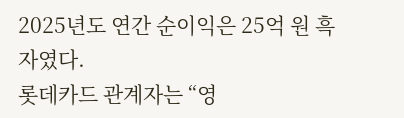2025년도 연간 순이익은 25억 원 흑자였다.
롯데카드 관계자는 “영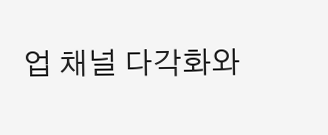업 채널 다각화와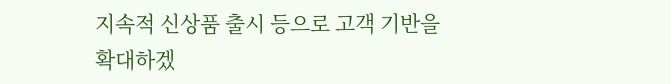지속적 신상품 출시 등으로 고객 기반을 확대하겠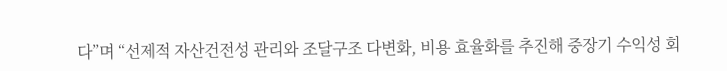다”며 “선제적 자산건전성 관리와 조달구조 다변화, 비용 효율화를 추진해 중장기 수익성 회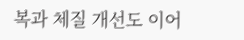복과 체질 개선도 이어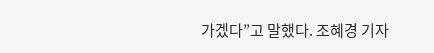가겠다”고 말했다. 조혜경 기자